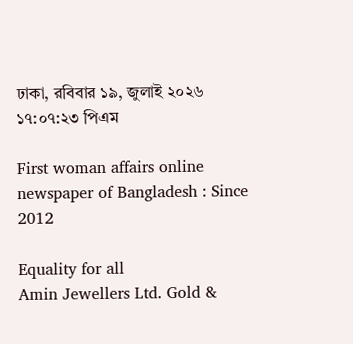ঢাকা, রবিবার ১৯, জুলাই ২০২৬ ১৭:০৭:২৩ পিএম

First woman affairs online newspaper of Bangladesh : Since 2012

Equality for all
Amin Jewellers Ltd. Gold &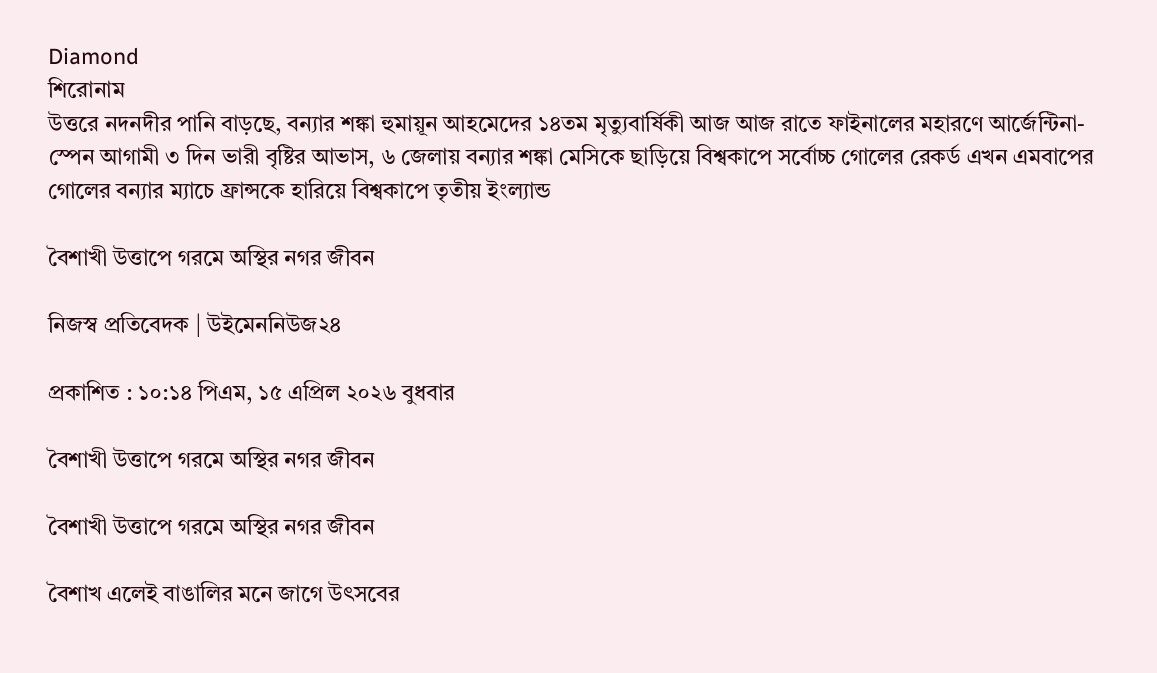Diamond
শিরোনাম
উত্তরে নদনদীর পানি বাড়ছে, বন্যার শঙ্কা হুমায়ূন আহমেদের ১৪তম মৃত্যুবার্ষিকী আজ আজ রাতে ফাইনালের মহারণে আর্জেন্টিনা-স্পেন আগামী ৩ দিন ভারী বৃষ্টির আভাস, ৬ জেলায় বন্যার শঙ্কা মেসিকে ছাড়িয়ে বিশ্বকাপে সর্বোচ্চ গোলের রেকর্ড এখন এমবাপের গোলের বন্যার ম্যাচে ফ্রান্সকে হারিয়ে বিশ্বকাপে তৃতীয় ইংল্যান্ড

বৈশাখী উত্তাপে গরমে অস্থির নগর জীবন

নিজস্ব প্রতিবেদক | উইমেননিউজ২৪

প্রকাশিত : ১০:১৪ পিএম, ১৫ এপ্রিল ২০২৬ বুধবার

বৈশাখী উত্তাপে গরমে অস্থির নগর জীবন

বৈশাখী উত্তাপে গরমে অস্থির নগর জীবন

বৈশাখ এলেই বাঙালির মনে জাগে উৎসবের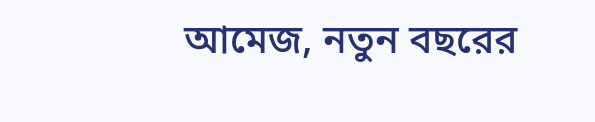আমেজ, নতুন বছরের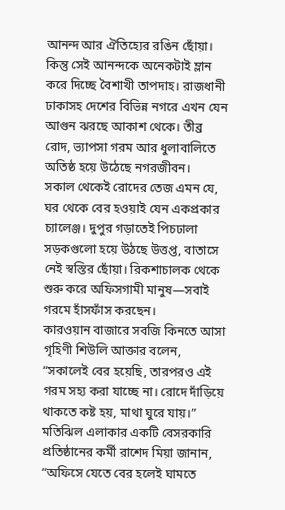আনন্দ আর ঐতিহ্যের রঙিন ছোঁয়া। কিন্তু সেই আনন্দকে অনেকটাই ম্লান করে দিচ্ছে বৈশাখী তাপদাহ। রাজধানী ঢাকাসহ দেশের বিভিন্ন নগরে এখন যেন আগুন ঝরছে আকাশ থেকে। তীব্র রোদ, ভ্যাপসা গরম আর ধুলাবালিতে অতিষ্ঠ হয়ে উঠেছে নগরজীবন।
সকাল থেকেই রোদের তেজ এমন যে, ঘর থেকে বের হওয়াই যেন একপ্রকার চ্যালেঞ্জ। দুপুর গড়াতেই পিচঢালা সড়কগুলো হয়ে উঠছে উত্তপ্ত, বাতাসে নেই স্বস্তির ছোঁয়া। রিকশাচালক থেকে শুরু করে অফিসগামী মানুষ—সবাই গরমে হাঁসফাঁস করছেন।
কারওয়ান বাজারে সবজি কিনতে আসা গৃহিণী শিউলি আক্তার বলেন, “সকালেই বের হয়েছি, তারপরও এই গরম সহ্য করা যাচ্ছে না। রোদে দাঁড়িয়ে থাকতে কষ্ট হয়, মাথা ঘুরে যায়।”
মতিঝিল এলাকার একটি বেসরকারি প্রতিষ্ঠানের কর্মী রাশেদ মিয়া জানান, “অফিসে যেতে বের হলেই ঘামতে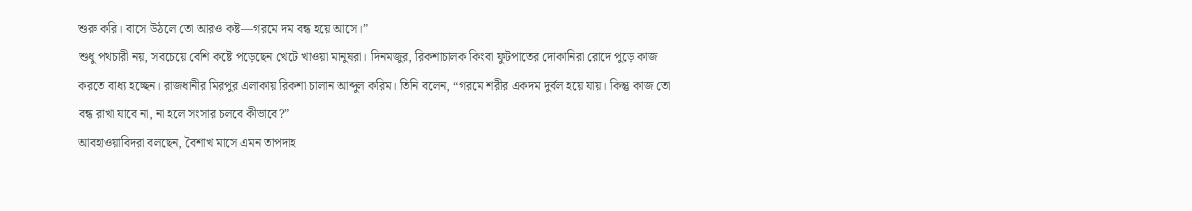শুরু করি। বাসে উঠলে তো আরও কষ্ট—গরমে দম বন্ধ হয়ে আসে।”
শুধু পথচারী নয়, সবচেয়ে বেশি কষ্টে পড়েছেন খেটে খাওয়া মানুষরা। দিনমজুর, রিকশাচালক কিংবা ফুটপাতের দোকানিরা রোদে পুড়ে কাজ করতে বাধ্য হচ্ছেন। রাজধানীর মিরপুর এলাকায় রিকশা চালান আব্দুল করিম। তিনি বলেন, “গরমে শরীর একদম দুর্বল হয়ে যায়। কিন্তু কাজ তো বন্ধ রাখা যাবে না, না হলে সংসার চলবে কীভাবে?”
আবহাওয়াবিদরা বলছেন, বৈশাখ মাসে এমন তাপদাহ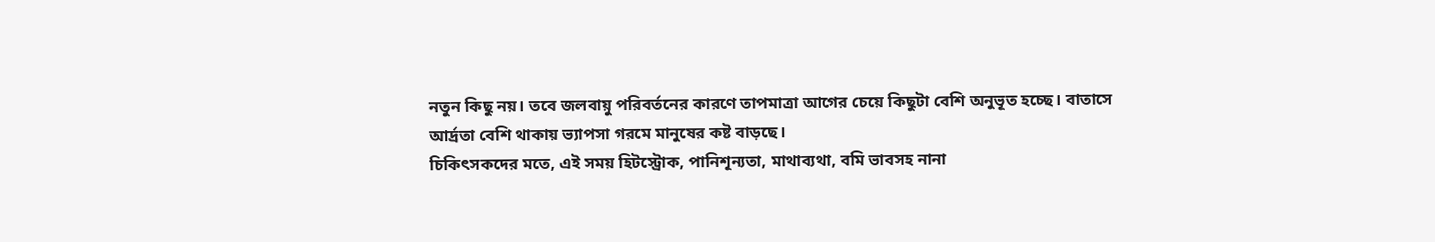নতুন কিছু নয়। তবে জলবায়ু পরিবর্তনের কারণে তাপমাত্রা আগের চেয়ে কিছুটা বেশি অনুভূত হচ্ছে। বাতাসে আর্দ্রতা বেশি থাকায় ভ্যাপসা গরমে মানুষের কষ্ট বাড়ছে।
চিকিৎসকদের মতে, এই সময় হিটস্ট্রোক, পানিশূন্যতা, মাথাব্যথা, বমি ভাবসহ নানা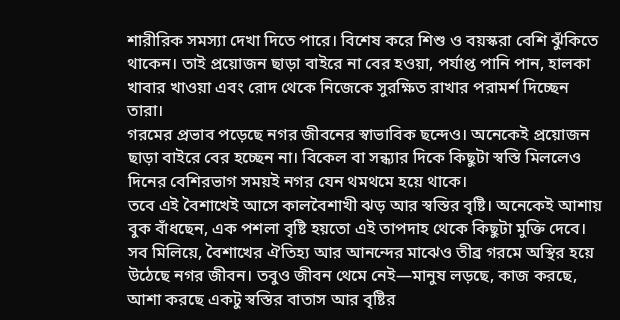শারীরিক সমস্যা দেখা দিতে পারে। বিশেষ করে শিশু ও বয়স্করা বেশি ঝুঁকিতে থাকেন। তাই প্রয়োজন ছাড়া বাইরে না বের হওয়া, পর্যাপ্ত পানি পান, হালকা খাবার খাওয়া এবং রোদ থেকে নিজেকে সুরক্ষিত রাখার পরামর্শ দিচ্ছেন তারা।
গরমের প্রভাব পড়েছে নগর জীবনের স্বাভাবিক ছন্দেও। অনেকেই প্রয়োজন ছাড়া বাইরে বের হচ্ছেন না। বিকেল বা সন্ধ্যার দিকে কিছুটা স্বস্তি মিললেও দিনের বেশিরভাগ সময়ই নগর যেন থমথমে হয়ে থাকে।
তবে এই বৈশাখেই আসে কালবৈশাখী ঝড় আর স্বস্তির বৃষ্টি। অনেকেই আশায় বুক বাঁধছেন, এক পশলা বৃষ্টি হয়তো এই তাপদাহ থেকে কিছুটা মুক্তি দেবে।
সব মিলিয়ে, বৈশাখের ঐতিহ্য আর আনন্দের মাঝেও তীব্র গরমে অস্থির হয়ে উঠেছে নগর জীবন। তবুও জীবন থেমে নেই—মানুষ লড়ছে, কাজ করছে, আশা করছে একটু স্বস্তির বাতাস আর বৃষ্টির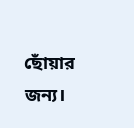ছোঁয়ার জন্য।